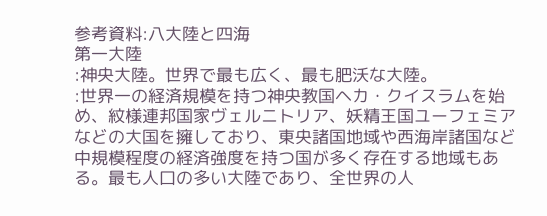参考資料:八大陸と四海
第一大陸
:神央大陸。世界で最も広く、最も肥沃な大陸。
:世界一の経済規模を持つ神央教国ヘカ・クイスラムを始め、紋様連邦国家ヴェルニトリア、妖精王国ユーフェミアなどの大国を擁しており、東央諸国地域や西海岸諸国など中規模程度の経済強度を持つ国が多く存在する地域もある。最も人口の多い大陸であり、全世界の人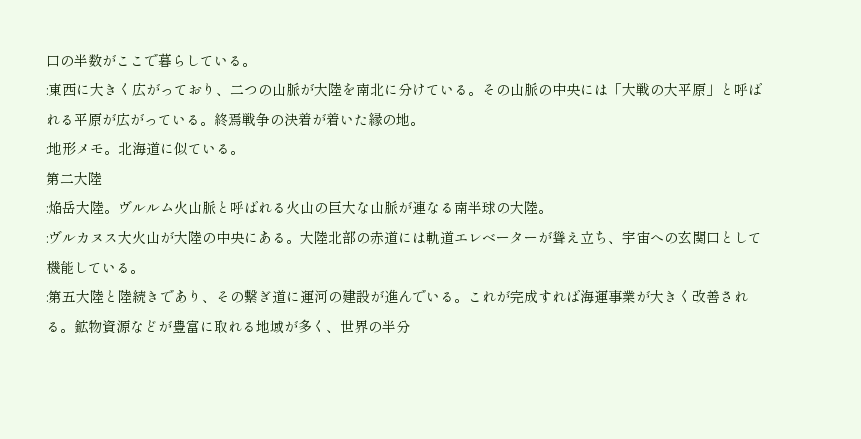口の半数がここで暮らしている。
:東西に大きく広がっており、二つの山脈が大陸を南北に分けている。その山脈の中央には「大戦の大平原」と呼ばれる平原が広がっている。終焉戦争の決着が着いた縁の地。
:地形メモ。北海道に似ている。
第二大陸
:焔岳大陸。ヴルルム火山脈と呼ばれる火山の巨大な山脈が連なる南半球の大陸。
:ヴルカヌス大火山が大陸の中央にある。大陸北部の赤道には軌道エレベーターが聳え立ち、宇宙への玄関口として機能している。
:第五大陸と陸続きであり、その繋ぎ道に運河の建設が進んでいる。これが完成すれば海運事業が大きく改善される。鉱物資源などが豊富に取れる地域が多く、世界の半分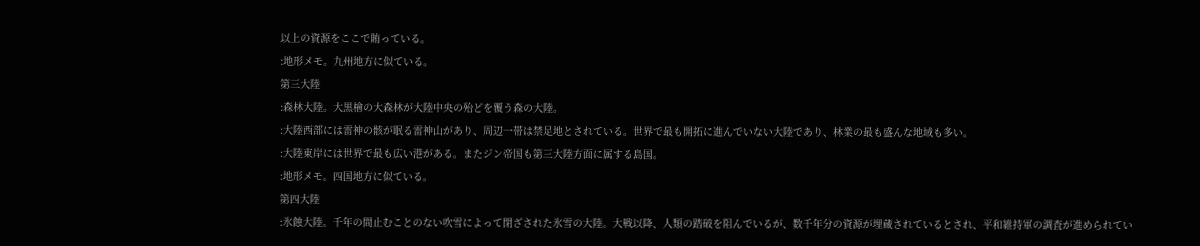以上の資源をここで賄っている。
:地形メモ。九州地方に似ている。
第三大陸
:森林大陸。大黒檜の大森林が大陸中央の殆どを覆う森の大陸。
:大陸西部には雷神の骸が眠る雷神山があり、周辺一帯は禁足地とされている。世界で最も開拓に進んでいない大陸であり、林業の最も盛んな地域も多い。
:大陸東岸には世界で最も広い港がある。またジン帝国も第三大陸方面に属する島国。
:地形メモ。四国地方に似ている。
第四大陸
:氷蝕大陸。千年の間止むことのない吹雪によって閉ざされた氷雪の大陸。大戦以降、人類の踏破を阻んでいるが、数千年分の資源が埋蔵されているとされ、平和維持軍の調査が進められてい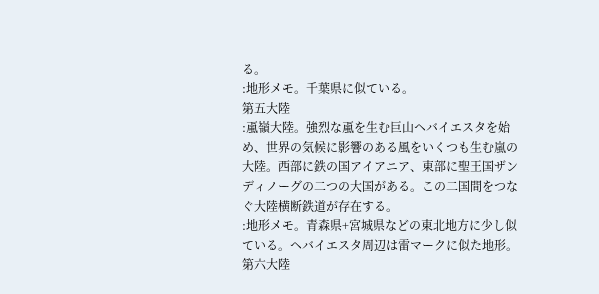る。
:地形メモ。千葉県に似ている。
第五大陸
:颪嶺大陸。強烈な颪を生む巨山ヘバイエスタを始め、世界の気候に影響のある風をいくつも生む嵐の大陸。西部に鉄の国アイアニア、東部に聖王国ザンディノーグの二つの大国がある。この二国間をつなぐ大陸横断鉄道が存在する。
:地形メモ。青森県+宮城県などの東北地方に少し似ている。ヘバイエスタ周辺は雷マークに似た地形。
第六大陸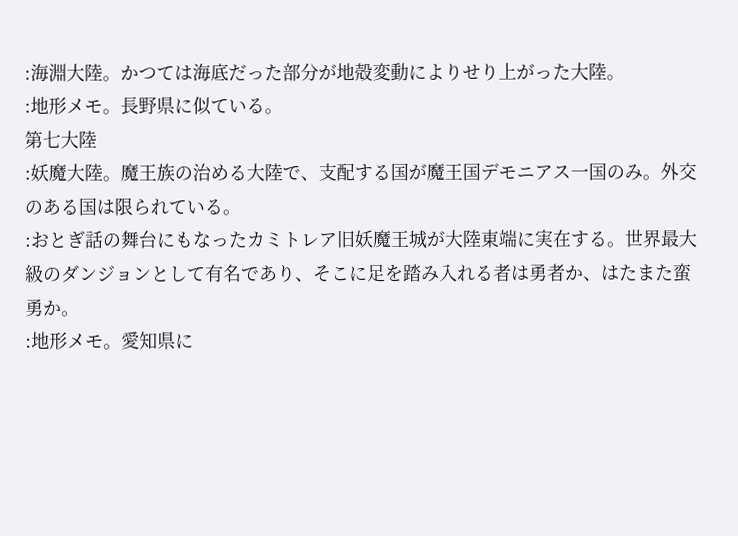:海淵大陸。かつては海底だった部分が地殻変動によりせり上がった大陸。
:地形メモ。長野県に似ている。
第七大陸
:妖魔大陸。魔王族の治める大陸で、支配する国が魔王国デモニアス一国のみ。外交のある国は限られている。
:おとぎ話の舞台にもなったカミトレア旧妖魔王城が大陸東端に実在する。世界最大級のダンジョンとして有名であり、そこに足を踏み入れる者は勇者か、はたまた蛮勇か。
:地形メモ。愛知県に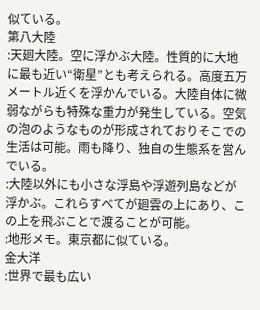似ている。
第八大陸
:天廻大陸。空に浮かぶ大陸。性質的に大地に最も近い“衛星”とも考えられる。高度五万メートル近くを浮かんでいる。大陸自体に微弱ながらも特殊な重力が発生している。空気の泡のようなものが形成されておりそこでの生活は可能。雨も降り、独自の生態系を営んでいる。
:大陸以外にも小さな浮島や浮遊列島などが浮かぶ。これらすべてが廻雲の上にあり、この上を飛ぶことで渡ることが可能。
:地形メモ。東京都に似ている。
金大洋
:世界で最も広い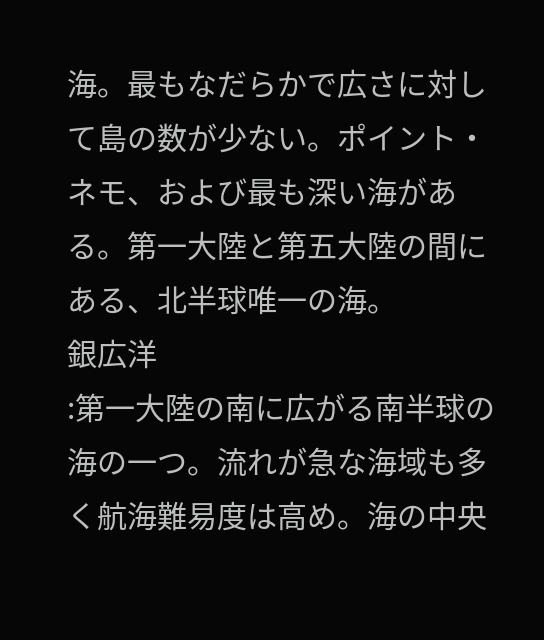海。最もなだらかで広さに対して島の数が少ない。ポイント・ネモ、および最も深い海がある。第一大陸と第五大陸の間にある、北半球唯一の海。
銀広洋
:第一大陸の南に広がる南半球の海の一つ。流れが急な海域も多く航海難易度は高め。海の中央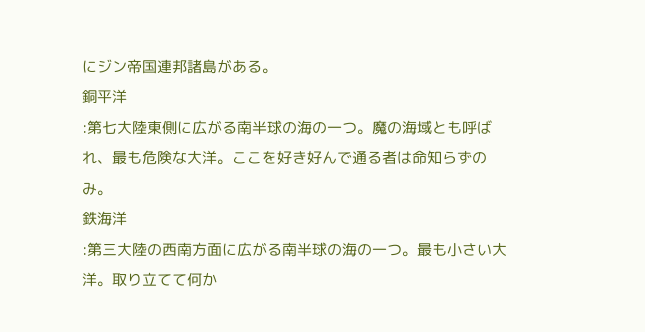にジン帝国連邦諸島がある。
銅平洋
:第七大陸東側に広がる南半球の海の一つ。魔の海域とも呼ばれ、最も危険な大洋。ここを好き好んで通る者は命知らずのみ。
鉄海洋
:第三大陸の西南方面に広がる南半球の海の一つ。最も小さい大洋。取り立てて何か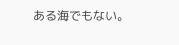ある海でもない。